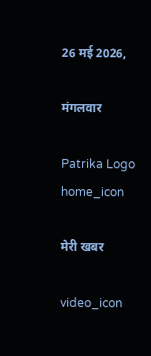26 मई 2026,

मंगलवार

Patrika Logo
home_icon

मेरी खबर

video_icon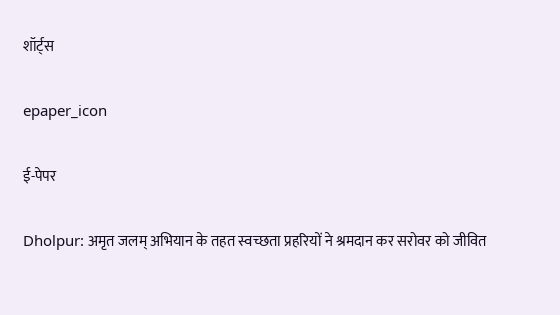शॉर्ट्स

epaper_icon

ई-पेपर

Dholpur: अमृत जलम् अभियान के तहत स्वच्छता प्रहरियों ने श्रमदान कर सरोवर को जीवित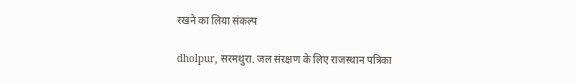रखने का लिया संकल्प

dholpur, सरमथुरा. जल संरक्षण के लिए राजस्थान पत्रिका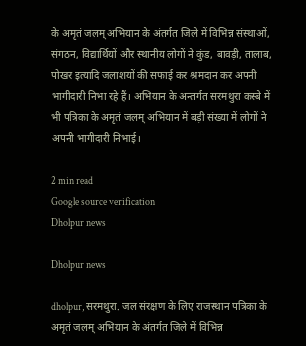के अमृतं जलम् अभियान के अंतर्गत जिले में विभिन्न संस्थाओं, संगठन, विद्यार्थियों और स्थानीय लोगों ने कुंड, बावड़ी, तालाब, पोखर इत्यादि जलाशयों की सफाई कर श्रमदान कर अपनी भागीदारी निभा रहे हैं। अभियान के अन्तर्गत सरमथुरा कस्बे में भी पत्रिका के अमृतं जलम् अभियान में बड़ी संख्या में लोगों ने अपनी भागीदारी निभाई।

2 min read
Google source verification
Dholpur news

Dholpur news

dholpur, सरमथुरा. जल संरक्षण के लिए राजस्थान पत्रिका के अमृतं जलम् अभियान के अंतर्गत जिले में विभिन्न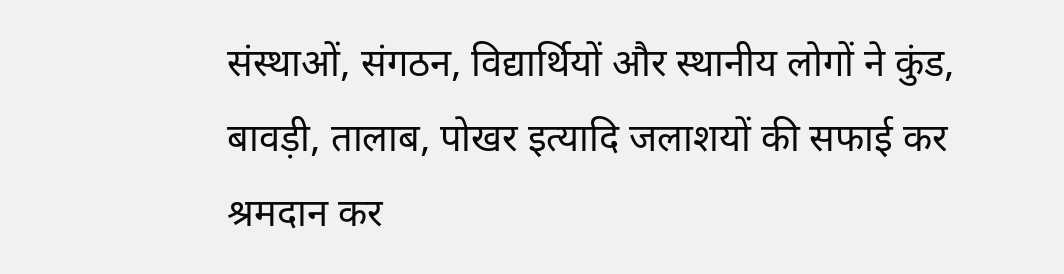संस्थाओं, संगठन, विद्यार्थियों और स्थानीय लोगों ने कुंड, बावड़ी, तालाब, पोखर इत्यादि जलाशयों की सफाई कर श्रमदान कर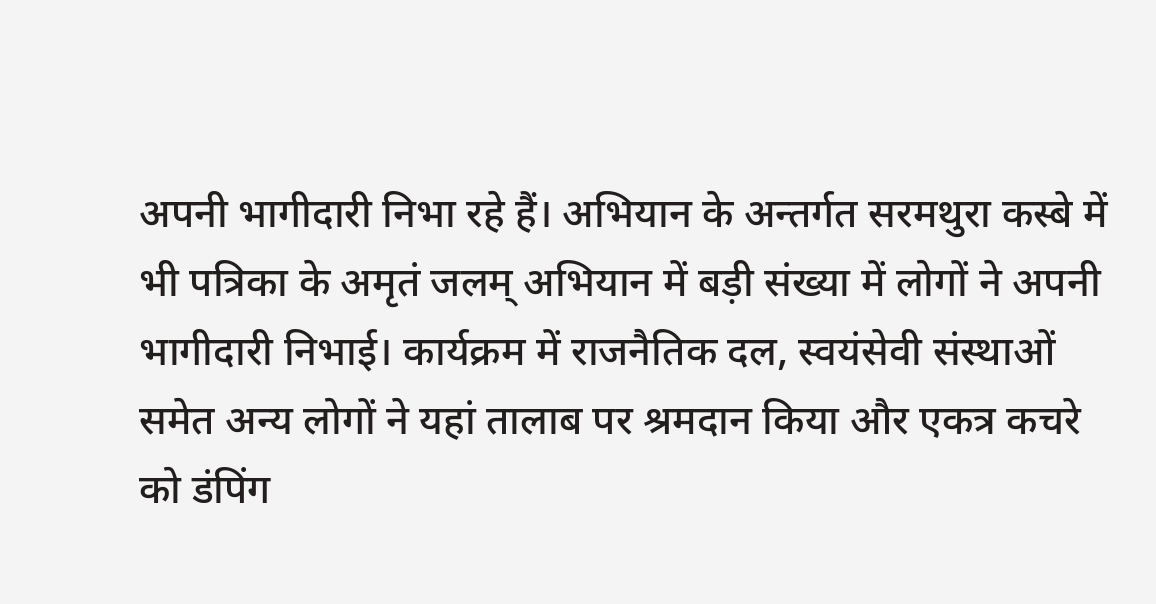अपनी भागीदारी निभा रहे हैं। अभियान के अन्तर्गत सरमथुरा कस्बे में भी पत्रिका के अमृतं जलम् अभियान में बड़ी संख्या में लोगों ने अपनी भागीदारी निभाई। कार्यक्रम में राजनैतिक दल, स्वयंसेवी संस्थाओं समेत अन्य लोगों ने यहां तालाब पर श्रमदान किया और एकत्र कचरे को डंपिंग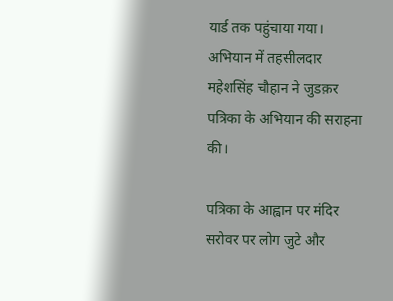यार्ड तक पहुंचाया गया। अभियान में तहसीलदार महेशसिंह चौहान ने जुडक़र पत्रिका के अभियान की सराहना की।

पत्रिका के आह्वान पर मंदिर सरोवर पर लोग जुटे और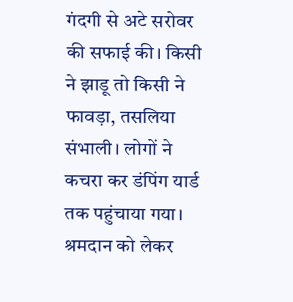गंदगी से अटे सरोवर की सफाई की। किसी ने झाडू तो किसी ने फावड़ा, तसलिया संभाली। लोगों ने कचरा कर डंपिंग यार्ड तक पहुंचाया गया। श्रमदान को लेकर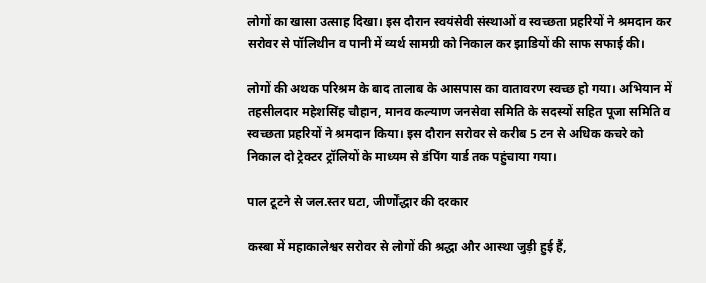लोगों का खासा उत्साह दिखा। इस दौरान स्वयंसेवी संस्थाओं व स्वच्छता प्रहरियों ने श्रमदान कर सरोवर से पॉलिथीन व पानी में व्यर्थ सामग्री को निकाल कर झाडियों की साफ सफाई की।

लोगों की अथक परिश्रम के बाद तालाब के आसपास का वातावरण स्वच्छ हो गया। अभियान में तहसीलदार महेशसिंह चौहान, मानव कल्याण जनसेवा समिति के सदस्यों सहित पूजा समिति व स्वच्छता प्रहरियों ने श्रमदान किया। इस दौरान सरोवर से करीब 5 टन से अधिक कचरे को निकाल दो ट्रेक्टर ट्रॉलियों के माध्यम से डंपिंग यार्ड तक पहुंचाया गया।

पाल टूटने से जल.स्तर घटा, जीर्णोंद्धार की दरकार

कस्बा में महाकालेश्वर सरोवर से लोगों की श्रद्धा और आस्था जुड़ी हुई हैं,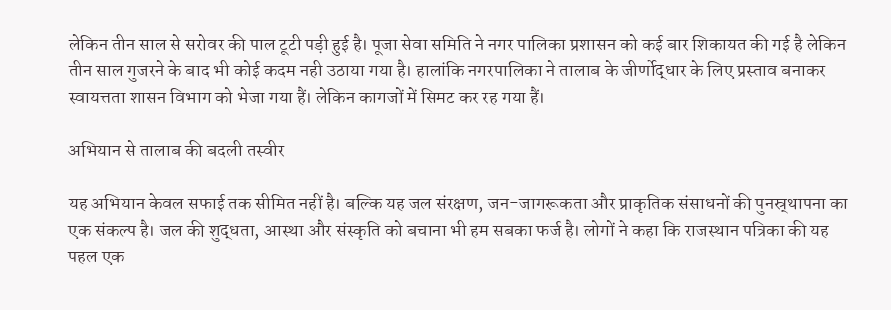लेकिन तीन साल से सरोवर की पाल टूटी पड़ी हुई है। पूजा सेवा समिति ने नगर पालिका प्रशासन को कई बार शिकायत की गई है लेकिन तीन साल गुजरने के बाद भी कोई कदम नही उठाया गया है। हालांकि नगरपालिका ने तालाब के जीर्णोद्धार के लिए प्रस्ताव बनाकर स्वायत्तता शासन विभाग को भेजा गया हैं। लेकिन कागजों में सिमट कर रह गया हैं।

अभियान से तालाब की बदली तस्वीर

यह अभियान केवल सफाई तक सीमित नहीं है। बल्कि यह जल संरक्षण, जन-जागरूकता और प्राकृतिक संसाधनों की पुनस्र्थापना का एक संकल्प है। जल की शुद्धता, आस्था और संस्कृति को बचाना भी हम सबका फर्ज है। लोगों ने कहा कि राजस्थान पत्रिका की यह पहल एक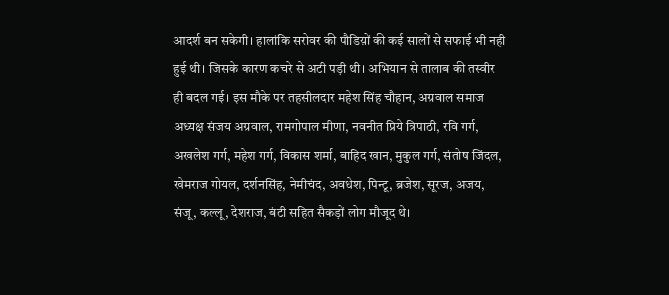आदर्श बन सकेगी। हालांकि सरोवर की पौडिय़ों की कई सालों से सफाई भी नही हुई थी। जिसके कारण कचरे से अटी पड़ी थी। अभियान से तालाब की तस्वीर ही बदल गई। इस मौके पर तहसीलदार महेश सिंह चौहान, अग्रवाल समाज अध्यक्ष संजय अग्रवाल, रामगोपाल मीणा, नवनीत प्रिये त्रिपाठी, रवि गर्ग, अखलेश गर्ग, महेश गर्ग, विकास शर्मा, बाहिद खान, मुकुल गर्ग, संतोष जिंदल, खेमराज गोयल, दर्शनसिंह, नेमीचंद, अवधेश, पिन्टू, ब्रजेश, सूरज, अजय, संजू, कल्लू, देशराज, बंटी सहित सैकड़ों लोग मौजूद थे।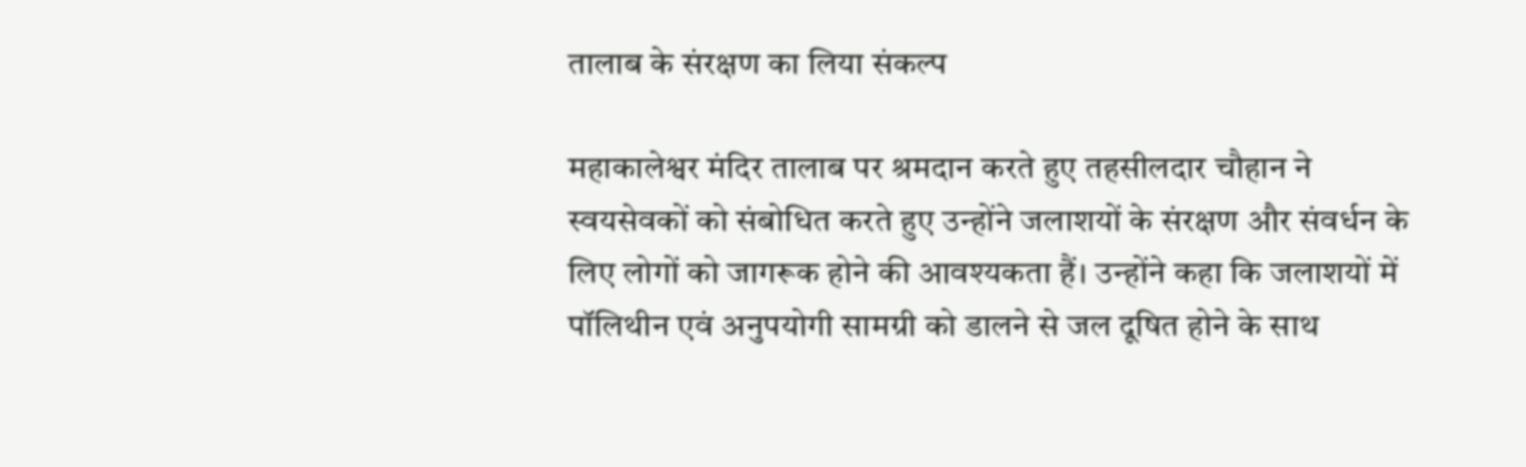तालाब के संरक्षण का लिया संकल्प

महाकालेश्वर मंदिर तालाब पर श्रमदान करते हुए तहसीलदार चौहान ने स्वयसेवकों को संबोधित करते हुए उन्होंने जलाशयों के संरक्षण और संवर्धन के लिए लोगों को जागरूक होने की आवश्यकता हैं। उन्होंने कहा कि जलाशयों में पॉलिथीन एवं अनुपयोगी सामग्री को डालने से जल दूषित होने के साथ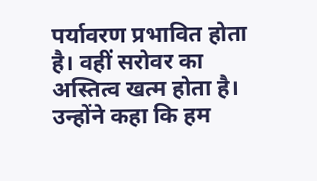पर्यावरण प्रभावित होता है। वहीं सरोवर का अस्तित्व खत्म होता है। उन्होंने कहा कि हम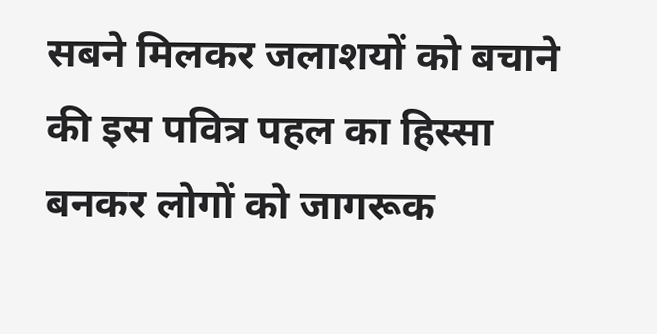सबने मिलकर जलाशयों को बचाने की इस पवित्र पहल का हिस्सा बनकर लोगों को जागरूक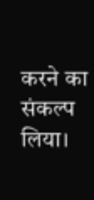करने का संकल्प लिया।